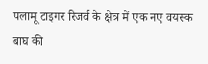पलामू टाइगर रिजर्व के क्षेत्र में एक नए वयस्क बाघ की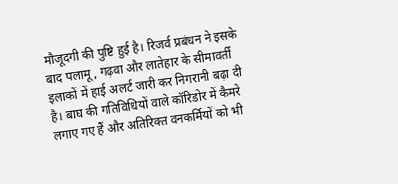मौजूदगी की पुष्टि हुई है। रिजर्व प्रबंधन ने इसके बाद पलामू, गढ़वा और लातेहार के सीमावर्ती इलाकों में हाई अलर्ट जारी कर निगरानी बढ़ा दी है। बाघ की गतिविधियों वाले कॉरिडोर में कैमरे लगाए गए हैं और अतिरिक्त वनकर्मियों को भी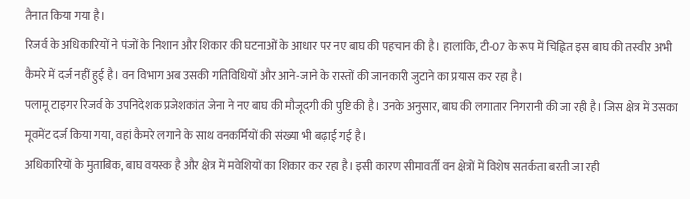तैनात किया गया है।
रिजर्व के अधिकारियों ने पंजों के निशान और शिकार की घटनाओं के आधार पर नए बाघ की पहचान की है। हालांकि, टी-07 के रूप में चिह्नित इस बाघ की तस्वीर अभी कैमरे में दर्ज नहीं हुई है। वन विभाग अब उसकी गतिविधियों और आने-जाने के रास्तों की जानकारी जुटाने का प्रयास कर रहा है।
पलामू टाइगर रिजर्व के उपनिदेशक प्रजेशकांत जेना ने नए बाघ की मौजूदगी की पुष्टि की है। उनके अनुसार, बाघ की लगातार निगरानी की जा रही है। जिस क्षेत्र में उसका मूवमेंट दर्ज किया गया, वहां कैमरे लगाने के साथ वनकर्मियों की संख्या भी बढ़ाई गई है।
अधिकारियों के मुताबिक, बाघ वयस्क है और क्षेत्र में मवेशियों का शिकार कर रहा है। इसी कारण सीमावर्ती वन क्षेत्रों में विशेष सतर्कता बरती जा रही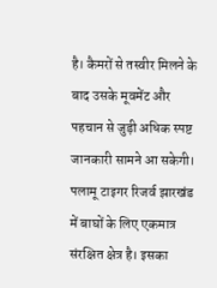है। कैमरों से तस्वीर मिलने के बाद उसके मूवमेंट और पहचान से जुड़ी अधिक स्पष्ट जानकारी सामने आ सकेगी।
पलामू टाइगर रिजर्व झारखंड में बाघों के लिए एकमात्र संरक्षित क्षेत्र है। इसका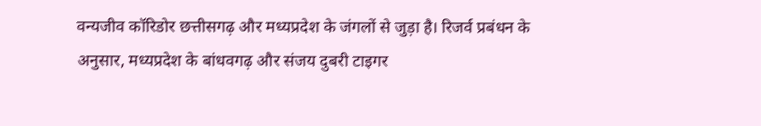वन्यजीव कॉरिडोर छत्तीसगढ़ और मध्यप्रदेश के जंगलों से जुड़ा है। रिजर्व प्रबंधन के अनुसार, मध्यप्रदेश के बांधवगढ़ और संजय दुबरी टाइगर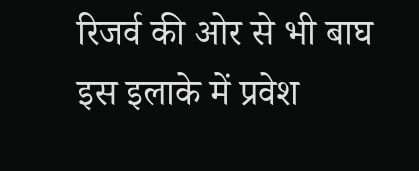रिजर्व की ओर से भी बाघ इस इलाके में प्रवेश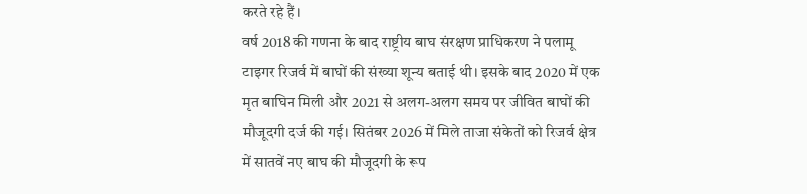करते रहे हैं।
वर्ष 2018 की गणना के बाद राष्ट्रीय बाघ संरक्षण प्राधिकरण ने पलामू टाइगर रिजर्व में बाघों की संख्या शून्य बताई थी। इसके बाद 2020 में एक मृत बाघिन मिली और 2021 से अलग-अलग समय पर जीवित बाघों की मौजूदगी दर्ज की गई। सितंबर 2026 में मिले ताजा संकेतों को रिजर्व क्षेत्र में सातवें नए बाघ की मौजूदगी के रूप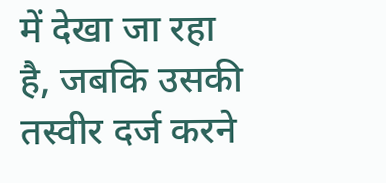में देखा जा रहा है, जबकि उसकी तस्वीर दर्ज करने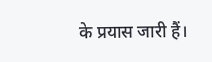के प्रयास जारी हैं।